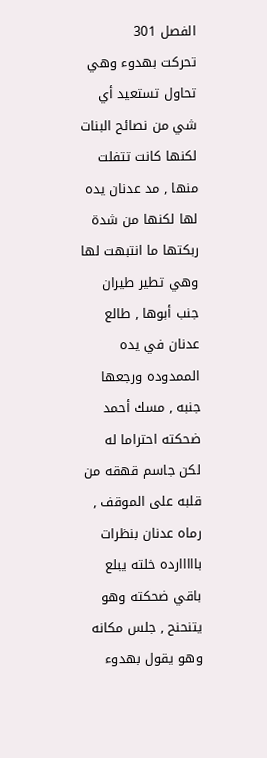الفصل 301
تحركت بهدوء وهي تحاول تستعيد أي شي من نصائح البنات لكنها كانت تتفلت منها , مد عدنان يده لها لكنها من شدة ربكتها ما انتبهت لها وهي تطير طيران جنب أبوها , طالع عدنان في يده الممدوده ورجعها جنبه , مسك أحمد ضحكته احتراما له لكن جاسم قهقه من قلبه على الموقف , رماه عدنان بنظرات بااااارده خلته يبلع باقي ضحكته وهو يتنحنح , جلس مكانه وهو يقول بهدوء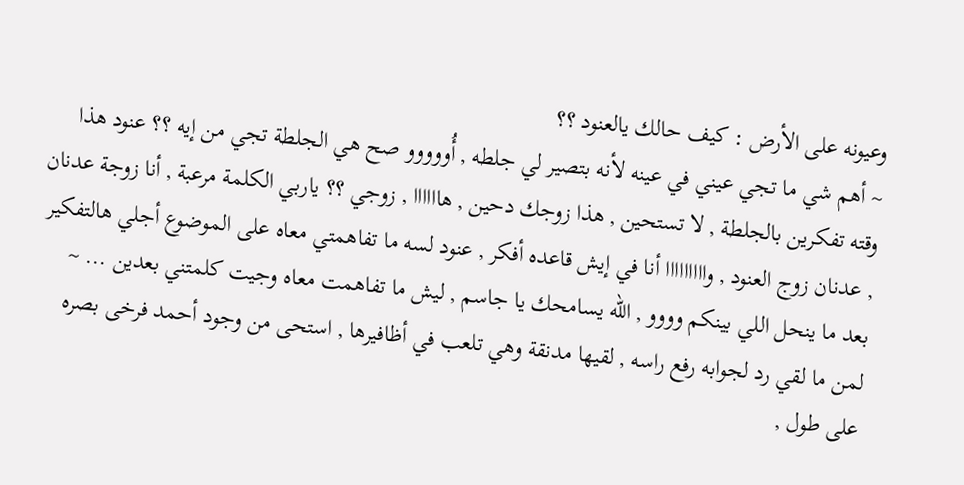وعيونه على الأرض : كيف حالك يالعنود ؟؟
~ أهم شي ما تجي عيني في عينه لأنه بتصير لي جلطه , أُووووو صح هي الجلطة تجي من إيه ؟؟ عنود هذا وقته تفكرين بالجلطة , لا تستحين , هذا زوجك دحين , هاااااا , زوجي ؟؟ ياربي الكلمة مرعبة , أنا زوجة عدنان , عدنان زوج العنود , وااااااااا أنا في إيش قاعده أفكر , عنود لسه ما تفاهمتي معاه على الموضوع أجلي هالتفكير بعد ما ينحل اللي بينكم وووو , الله يسامحك يا جاسم , ليش ما تفاهمت معاه وجيت كلمتني بعدين ... ~ لمن ما لقي رد لجوابه رفع راسه , لقيها مدنقة وهي تلعب في أظافيرها , استحى من وجود أحمد فرخى بصره على طول ,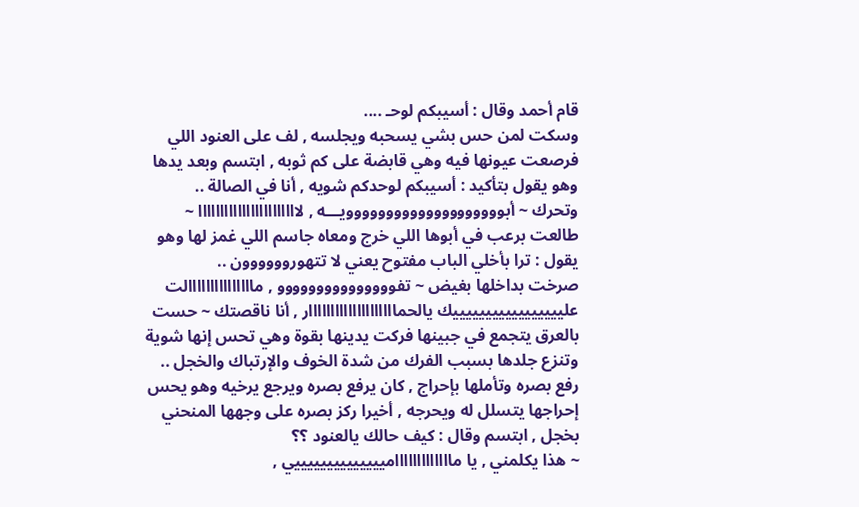قام أحمد وقال : أسيبكم لوحـ ....
وسكت لمن حس بشي يسحبه ويجلسه , لف على العنود اللي فرصعت عيونها فيه وهي قابضة على كم ثوبه , ابتسم وبعد يدها وهو يقول بتأكيد : أسيبكم لوحدكم شويه , أنا في الصالة ..
وتحرك ~ أبوووووووووووووووووووويـــه , لااااااااااااااااااااااا ~ طالعت برعب في أبوها اللي خرج ومعاه جاسم اللي غمز لها وهو يقول : ترا بأخلي الباب مفتوح يعني لا تتهوروووووون ..
صرخت بداخلها بغيض ~ تفووووووووووووووو , مااااااااااااااالت عليييييييييييييييييك يالحماااااااااااااااااااار , أنا ناقصتك ~ حست بالعرق يتجمع في جبينها فركت يدينها بقوة وهي تحس إنها شوية وتنزع جلدها بسبب الفرك من شدة الخوف والإرتباك والخجل ..
رفع بصره وتأملها بإحراج , كان يرفع بصره ويرجع يرخيه وهو يحس إحراجها يتسلل له ويحرجه , أخيرا ركز بصره على وجهها المنحني بخجل , ابتسم وقال : كيف حالك يالعنود ؟؟
~ هذا يكلمني , يا مااااااااااااامييييييييييييييي ,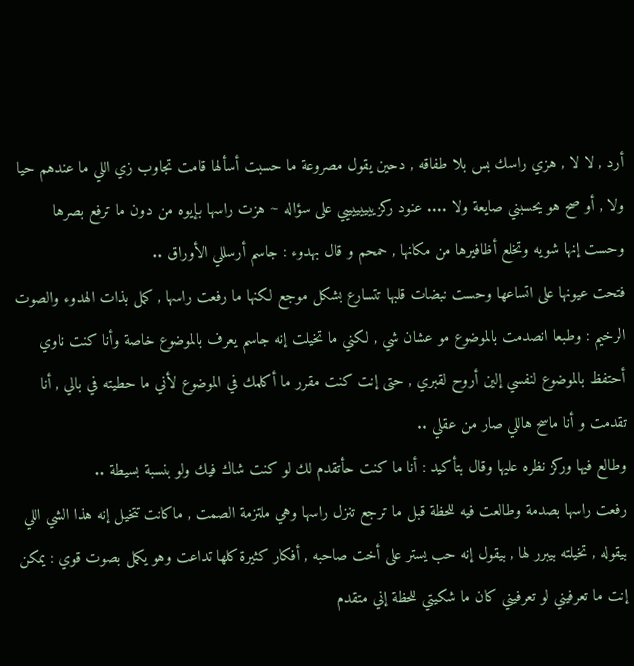أرد , لا لا , هزي راسك بس بلا طفاقه , دحين يقول مصروعة ما حسبت أسألها قامت تجاوب زي اللي ما عندهم حيا ولا , أو صح هو يحسبني صايعة ولا .... عنود ركزييييييييي على سؤاله ~ هزت راسها بإيوه من دون ما ترفع بصرها وحست إنها شويه وتخلع أظافيرها من مكانها , حمحم و قال بهدوء : جاسم أرسللي الأوراق ..
فتحت عيونها على اتساعها وحست نبضات قلبها تتسارع بشكل موجع لكنها ما رفعت راسها , كمل بذات الهدوء والصوت الرخيم : وطبعا انصدمت بالموضوع مو عشان شي , لكني ما تخيلت إنه جاسم يعرف بالموضوع خاصة وأنا كنت ناوي أحتفظ بالموضوع لنفسي إلين أروح لقبري , حتى إنت كنت مقرر ما أكلمك في الموضوع لأني ما حطيته في بالي , أنا تقدمت و أنا ماسح هاللي صار من عقلي ..
وطالع فيها وركز نظره عليها وقال بتأكيد : أنا ما كنت حأتقدم لك لو كنت شاك فيك ولو بنسبة بسيطة ..
رفعت راسها بصدمة وطالعت فيه للحظة قبل ما ترجع تنزل راسها وهي ملتزمة الصمت , ماكانت تتخيل إنه هذا الشي اللي بيقوله , تخيلته بيبرر لها , بيقول إنه حب يستر على أخت صاحبه , أفكار كثيرة كلها تداعت وهو يكمل بصوت قوي : يمكن إنت ما تعرفيني لو تعرفيني كان ما شكيتي للحظة إني متقدم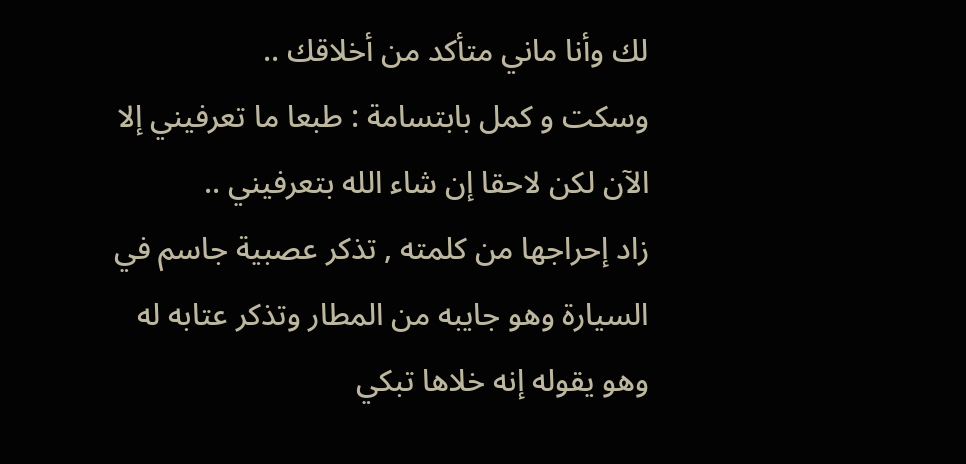لك وأنا ماني متأكد من أخلاقك ..
وسكت و كمل بابتسامة : طبعا ما تعرفيني إلا الآن لكن لاحقا إن شاء الله بتعرفيني ..
زاد إحراجها من كلمته , تذكر عصبية جاسم في السيارة وهو جايبه من المطار وتذكر عتابه له وهو يقوله إنه خلاها تبكي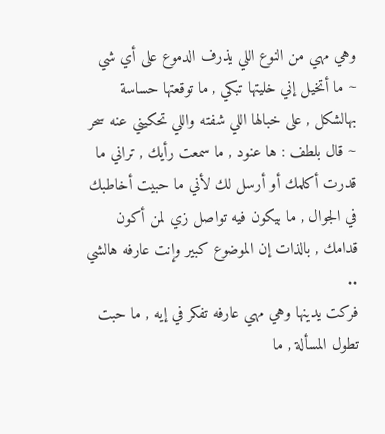وهي مهي من النوع اللي يذرف الدموع على أي شي ~ ما أتخيل إني خليتها تبكي , ما توقعتها حساسة بهالشكل , على خبالها اللي شفته واللي تحكيني عنه سحر ~ قال بلطف : ها عنود , ما سمعت رأيك , تراني ما قدرت أكلمك أو أرسل لك لأني ما حبيت أخاطبك في الجوال , ما بيكون فيه تواصل زي لمن أكون قدامك , بالذات إن الموضوع كبير وإنت عارفه هالشي ..
فركت يدينها وهي مهي عارفه تفكر في إيه , ما حبت تطول المسألة , ما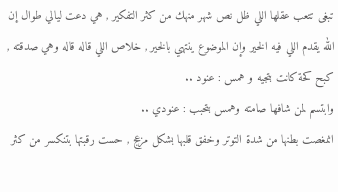تبغى تتعب عقلها اللي ظل نص شهر منهك من كثر التفكير , هي دعت ليالي طوال إن الله يقدم اللي فيه الخير وإن الموضوع ينتهي بالخير , خلاص اللي قاله قاله وهي صدقته , كبح كحة كانت بتجيه و همس : عنود ..
وابتسم لمن شافها صامته وهمس بتحبب : عنودي ..
انمغصت بطنها من شدة التوتر وخفق قلبها بشكل مزعج , حست رقبتها بتنكسر من كثر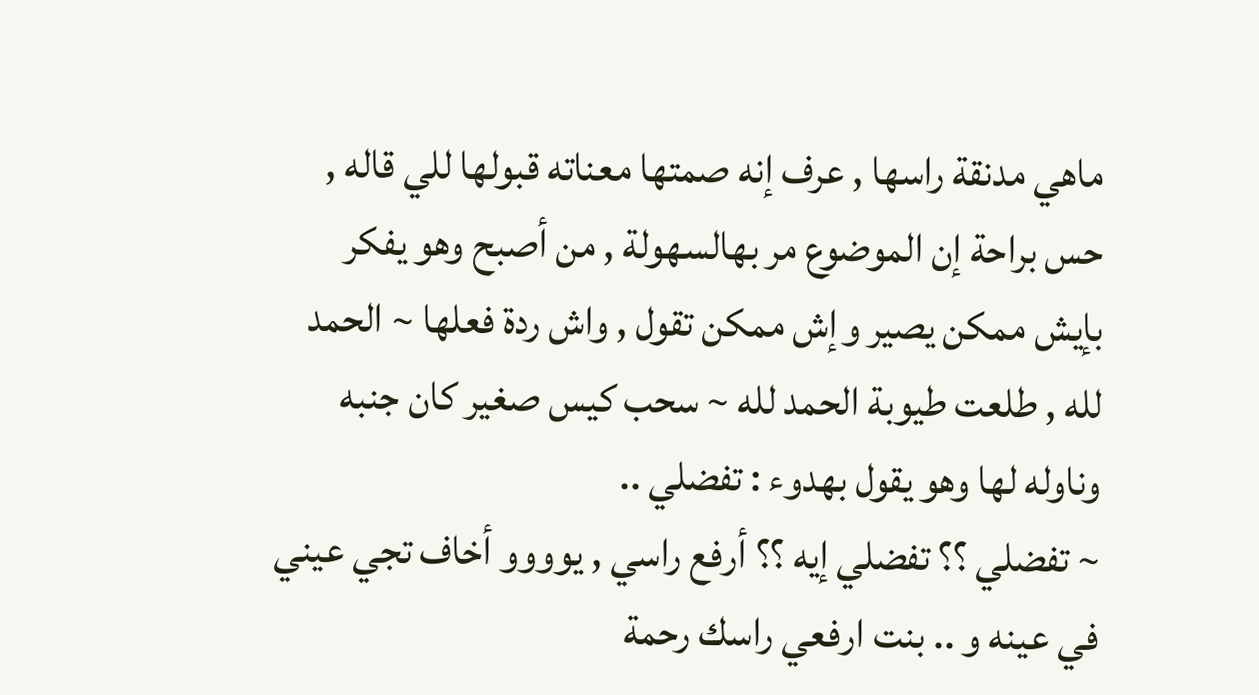ماهي مدنقة راسها , عرف إنه صمتها معناته قبولها للي قاله , حس براحة إن الموضوع مر بهالسهولة , من أصبح وهو يفكر بإيش ممكن يصير وإش ممكن تقول , واش ردة فعلها ~ الحمد لله , طلعت طيوبة الحمد لله ~ سحب كيس صغير كان جنبه وناوله لها وهو يقول بهدوء : تفضلي ..
~ تفضلي ؟؟ تفضلي إيه ؟؟ أرفع راسي , يوووو أخاف تجي عيني في عينه و .. بنت ارفعي راسك رحمة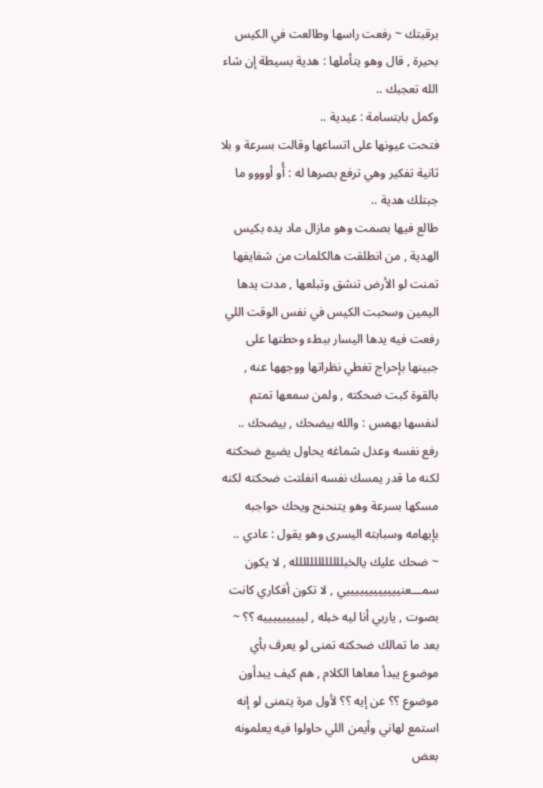برقبتك ~ رفعت راسها وطالعت في الكيس بحيرة , قال وهو يتأملها : هدية بسيطة إن شاء الله تعجبك ..
وكمل بابتسامة : عيدية ..
فتحت عيونها على اتساعها وقالت بسرعة و بلا ثانية تفكير وهي ترفع بصرها له : أُو أوووو ما جبتلك هدية ..
طالع فيها بصمت وهو مازال ماد يده بكيس الهدية , من انطلقت هالكلمات من شفايفها تمنت لو الأرض تنشق وتبلعها , مدت يدها اليمين وسحبت الكيس في نفس الوقت اللي رفعت فيه يدها اليسار ببطء وحطتها على جبينها بإحراج تغطي نظراتها ووجهها عنه , بالقوة كبت ضحكته , ولمن سمعها تمتم لنفسها بهمس : والله بيضحك , بيضحك ..
رفع نفسه وعدل شماغه يحاول يضيع ضحكته لكنه ما قدر يمسك نفسه انفلتت ضحكته لكنه مسكها بسرعة وهو يتنحنح ويحك حواجبه بإبهامه وسبابته اليسرى وهو يقول : عادي ..
~ ضحك عليك يالخبللللللللللللله , لا يكون سمـــعنييييييييييييي , لا تكون أفكاري كانت بصوت , ياربي أنا ليه خبله , ليييييييييه ؟؟ ~ بعد ما تمالك ضحكته تمنى لو يعرف بأي موضوع يبدأ معاها الكلام , هم كيف يبدأون موضوع ؟؟ عن إيه ؟؟ لأول مرة يتمنى لو إنه استمع لهاني وأيمن اللي حاولوا فيه يعلمونه بعض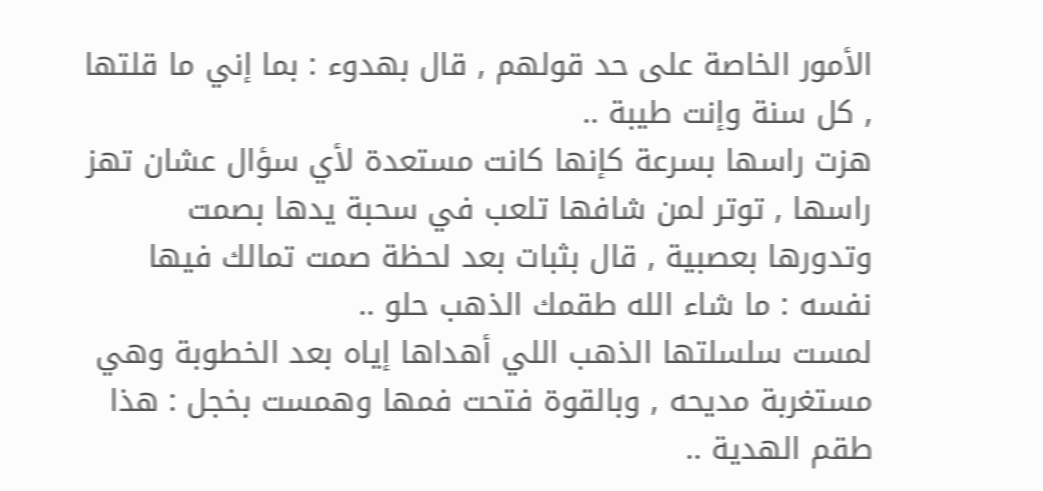الأمور الخاصة على حد قولهم , قال بهدوء : بما إني ما قلتها , كل سنة وإنت طيبة ..
هزت راسها بسرعة كإنها كانت مستعدة لأي سؤال عشان تهز راسها , توتر لمن شافها تلعب في سحبة يدها بصمت وتدورها بعصبية , قال بثبات بعد لحظة صمت تمالك فيها نفسه : ما شاء الله طقمك الذهب حلو ..
لمست سلسلتها الذهب اللي أهداها إياه بعد الخطوبة وهي مستغربة مديحه , وبالقوة فتحت فمها وهمست بخجل : هذا طقم الهدية ..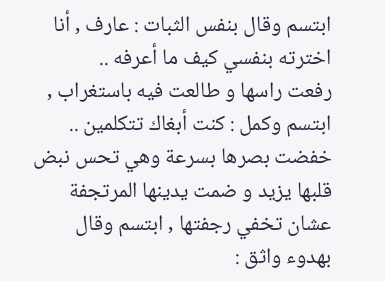ابتسم وقال بنفس الثبات : عارف , أنا اخترته بنفسي كيف ما أعرفه ..
رفعت راسها و طالعت فيه باستغراب , ابتسم وكمل : كنت أبغاك تتكلمين ..
خفضت بصرها بسرعة وهي تحس نبض قلبها يزيد و ضمت يدينها المرتجفة عشان تخفي رجفتها , ابتسم وقال بهدوء واثق :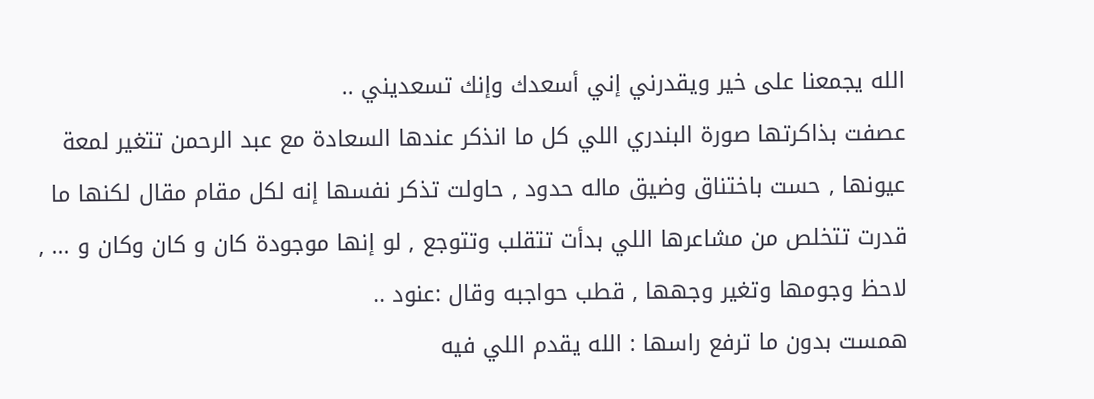الله يجمعنا على خير ويقدرني إني أسعدك وإنك تسعديني ..
عصفت بذاكرتها صورة البندري اللي كل ما انذكر عندها السعادة مع عبد الرحمن تتغير لمعة عيونها , حست باختناق وضيق ماله حدود , حاولت تذكر نفسها إنه لكل مقام مقال لكنها ما قدرت تتخلص من مشاعرها اللي بدأت تتقلب وتتوجع , لو إنها موجودة كان و كان وكان و ... , لاحظ وجومها وتغير وجهها , قطب حواجبه وقال :عنود ..
همست بدون ما ترفع راسها : الله يقدم اللي فيه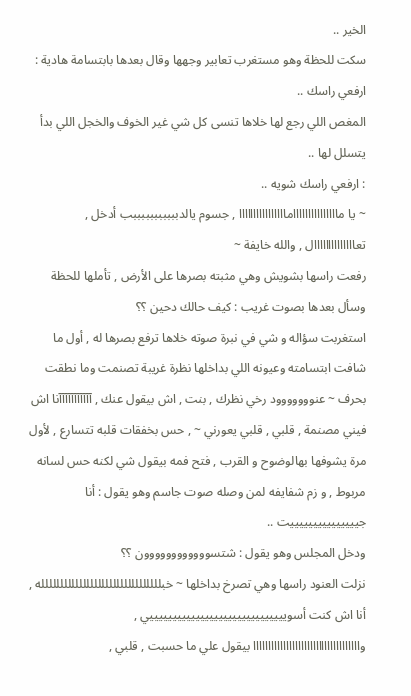الخير ..
سكت للحظة وهو مستغرب تعابير وجهها وقال بعدها بابتسامة هادية : ارفعي راسك ..
المغص اللي رجع لها خلاها تنسى كل شي غير الخوف والخجل اللي بدأ يتسلل لها ..
: ارفعي راسك شويه ..
~ يا ماااااااااااااااماااااااااااااااا , جسوم يالدبببببببببببب أدخل , تعاااااااااااااال , والله خايفة ~
رفعت راسها بشويش وهي مثبته بصرها على الأرض , تأملها للحظة وسأل بعدها بصوت غريب : كيف حالك دحين ؟؟
استغربت سؤاله و شي في نبرة صوته خلاها ترفع بصرها له , أول ما شافت ابتسامته وعيونه اللي بداخلها نظرة غريبة تصنمت وما نطقت بحرف ~ عنووووووود رخي نظرك , بنت , اش بيقول عنك , آآآآآآآآآآآنا اش فيني مصنمة , قلبي , قلبي يعورني ~ , حس بخفقات قلبه تتسارع , لأول مرة يشوفها بهالوضوح و القرب , فتح فمه بيقول شي لكنه حس لسانه مربوط , و زم شفايفه لمن وصله صوت جاسم وهو يقول : أنا جيييييييييييييييت ..
ودخل المجلس وهو يقول : شتسوووووووووووون ؟؟
نزلت العنود راسها وهي تصرخ بداخلها ~ خبلللللللللللللللللللللللللللللللله , أنا اش كنت أسوييييييييييييييييييييييييييييييي , واااااااااااااااااااااااااااااااااااا بيقول علي ما حسبت , قلبي ,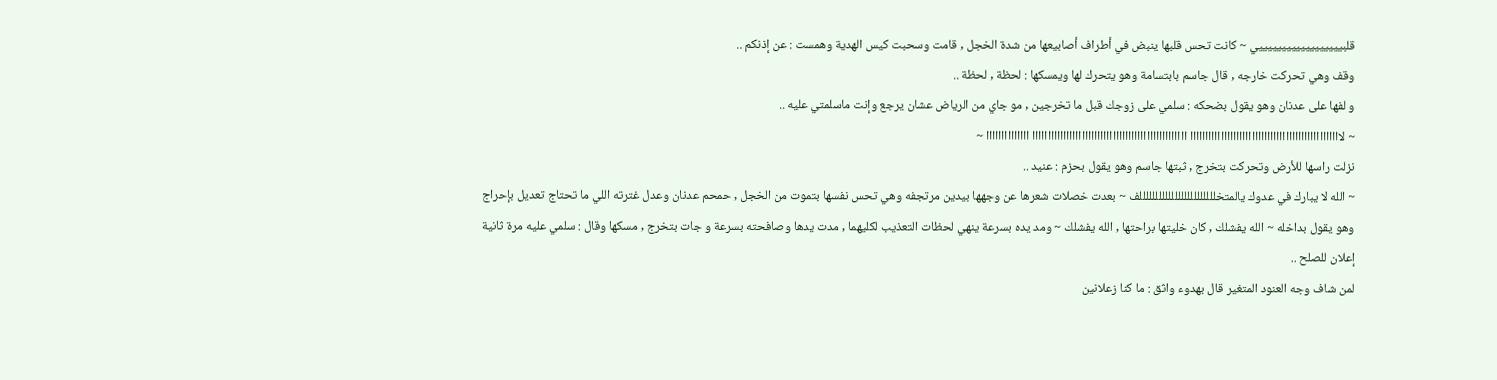قلبييييييييييييييييييي ~ كانت تحس قلبها ينبض في أطراف أصابيعها من شدة الخجل , قامت وسحبت كيس الهدية وهمست : عن إذنكم ..
وقف وهي تحركت خارجه , قال جاسم بابتسامة وهو يتحرك لها ويمسكها : لحظة , لحظة ..
و لفها على عدنان وهو يقول بضحكه : سلمي على زوجك قبل ما تخرجين , مو جاي من الرياض عشان يرجع وإنت ماسلمتي عليه ..
~ لااااااااااااااااااااااااااااااااااااااااااااااااا اااااااااااااااااااااااااااااااااااااااااااااااااا اااااااااااااا ~
نزلت راسها للأرض وتحركت بتخرج , ثبتها جاسم وهو يقول بحزم : عنيد ..
~ الله لا يبارك في عدوك يالمتخللللللللللللللللللللللللف ~ بعدت خصلات شعرها عن وجهها بيدين مرتجفه وهي تحس نفسها بتموت من الخجل , حمحم عدنان وعدل غترته اللي ما تحتاج تعديل بإحراج وهو يقول بداخله ~ الله يفشلك , كان خليتها براحتها , الله يفشلك ~ ومد يده بسرعة ينهي لحظات التعذيب لكليهما , مدت يدها وصافحته بسرعة و جات بتخرج , مسكها وقال : سلمي عليه مرة ثانية إعلان للصلح ..
لمن شاف وجه العنود المتغير قال بهدوء واثق : ما كنا زعلانين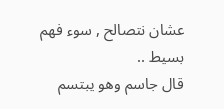عشان نتصالح , سوء فهم بسيط ..
قال جاسم وهو يبتسم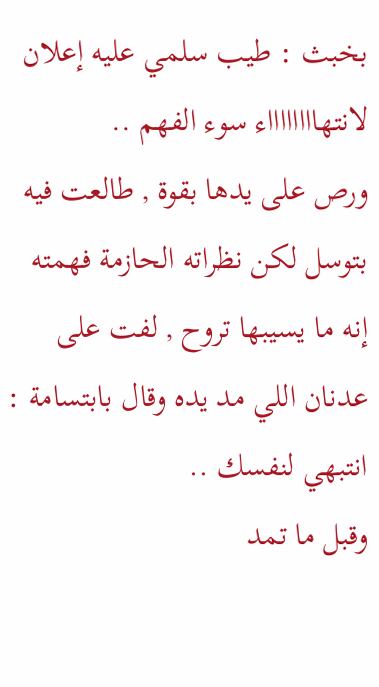بخبث : طيب سلمي عليه إعلان لانتهااااااااء سوء الفهم ..
ورص على يدها بقوة , طالعت فيه بتوسل لكن نظراته الحازمة فهمته إنه ما يسيبها تروح , لفت على عدنان اللي مد يده وقال بابتسامة : انتبهي لنفسك ..
وقبل ما تمد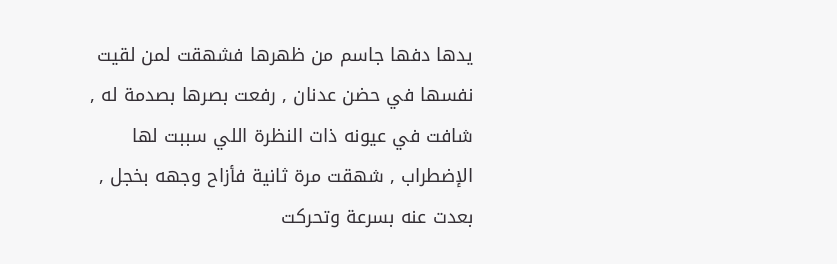يدها دفها جاسم من ظهرها فشهقت لمن لقيت نفسها في حضن عدنان , رفعت بصرها بصدمة له , شافت في عيونه ذات النظرة اللي سببت لها الإضطراب , شهقت مرة ثانية فأزاح وجهه بخجل , بعدت عنه بسرعة وتحركت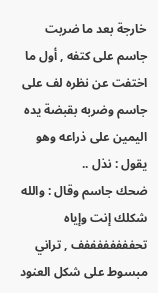خارجة بعد ما ضربت جاسم على كتفه , أول ما اختفت عن نظره لف على جاسم وضربه بقبضة يده اليمين على ذراعه وهو يقول : نذل ..
ضحك جاسم وقال : والله شكلك إنت وإياه تحففففففففف , تراني مبسوط على شكل العنود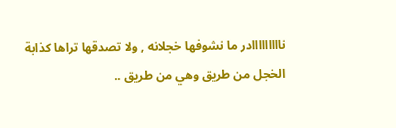نااااااااادر ما نشوفها خجلانه , ولا تصدقها تراها كذابة الخجل من طريق وهي من طريق ..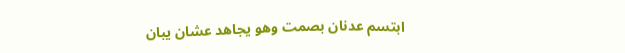ابتسم عدنان بصمت وهو يجاهد عشان يبان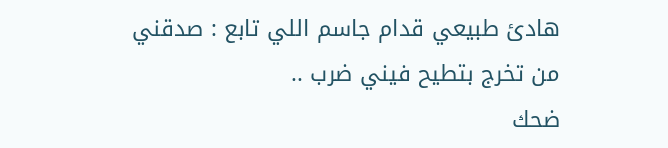هادئ طبيعي قدام جاسم اللي تابع : صدقني من تخرج بتطيح فيني ضرب ..
ضحك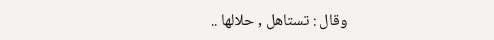وقال : تستاهل , حلالها ..